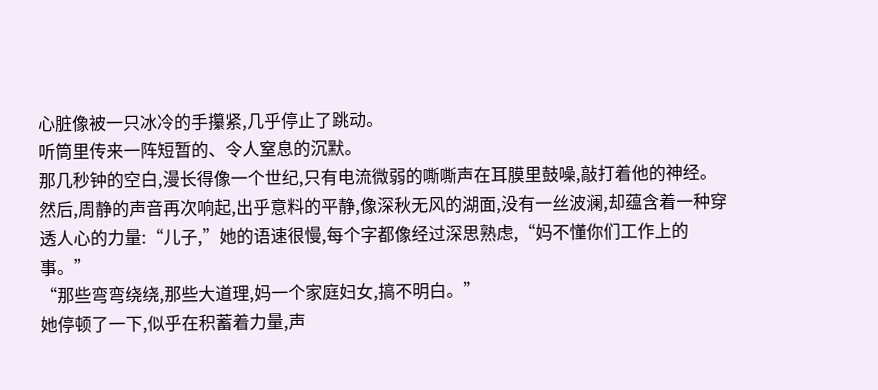心脏像被一只冰冷的手攥紧,几乎停止了跳动。
听筒里传来一阵短暂的、令人窒息的沉默。
那几秒钟的空白,漫长得像一个世纪,只有电流微弱的嘶嘶声在耳膜里鼓噪,敲打着他的神经。
然后,周静的声音再次响起,出乎意料的平静,像深秋无风的湖面,没有一丝波澜,却蕴含着一种穿透人心的力量:“儿子,”她的语速很慢,每个字都像经过深思熟虑,“妈不懂你们工作上的事。”
“那些弯弯绕绕,那些大道理,妈一个家庭妇女,搞不明白。”
她停顿了一下,似乎在积蓄着力量,声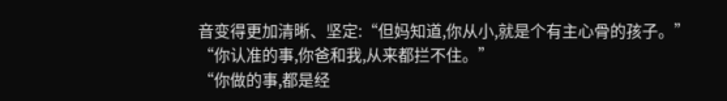音变得更加清晰、坚定:“但妈知道,你从小,就是个有主心骨的孩子。”
“你认准的事,你爸和我,从来都拦不住。”
“你做的事,都是经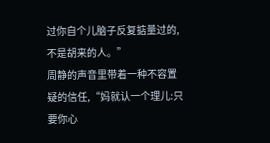过你自个儿脑子反复掂量过的,不是胡来的人。”
周静的声音里带着一种不容置疑的信任,“妈就认一个理儿:只要你心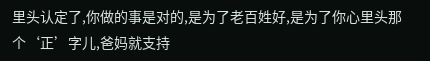里头认定了,你做的事是对的,是为了老百姓好,是为了你心里头那个‘正’字儿,爸妈就支持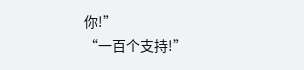你!”
“一百个支持!”